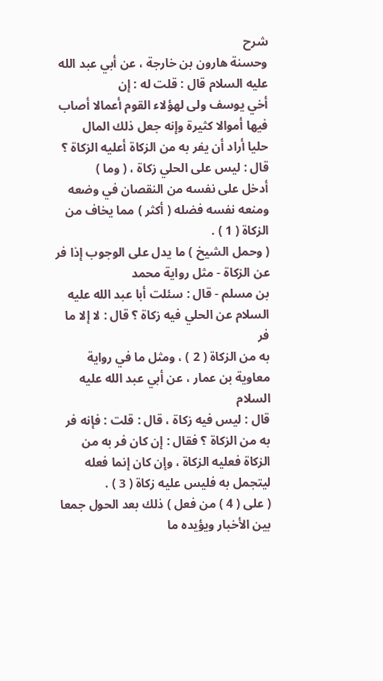شرح
وحسنة هارون بن خارجة ، عن أبي عبد الله عليه السلام قال : قلت له : إن
أخي يوسف ولى لهؤلاء القوم أعمالا أصاب فيها أموالا كثيرة وإنه جعل ذلك المال
حليا أراد أن يفر به من الزكاة أعليه الزكاة ؟ قال : ليس على الحلي زكاة ، ( وما )
أدخل على نفسه من النقصان في وضعه ومنعه نفسه فضله ( أكثر ) مما يخاف من
الزكاة ( 1 ) .
( وحمل الشيخ ) ما يدل على الوجوب إذا فر عن الزكاة - مثل رواية محمد
بن مسلم - قال : سئلت أبا عبد الله عليه السلام عن الحلي فيه زكاة ؟ قال : لا إلا ما فر
به من الزكاة ( 2 ) ، ومثل ما في رواية معاوية بن عمار ، عن أبي عبد الله عليه السلام
قال : ليس فيه زكاة ، قال : قلت : فإنه فر به من الزكاة ؟ فقال : إن كان فر به من
الزكاة فعليه الزكاة ، وإن كان إنما فعله ليتجمل به فليس عليه زكاة ( 3 ) .
( على ( 4 ) من فعل ) ذلك بعد الحول جمعا بين الأخبار ويؤيده ما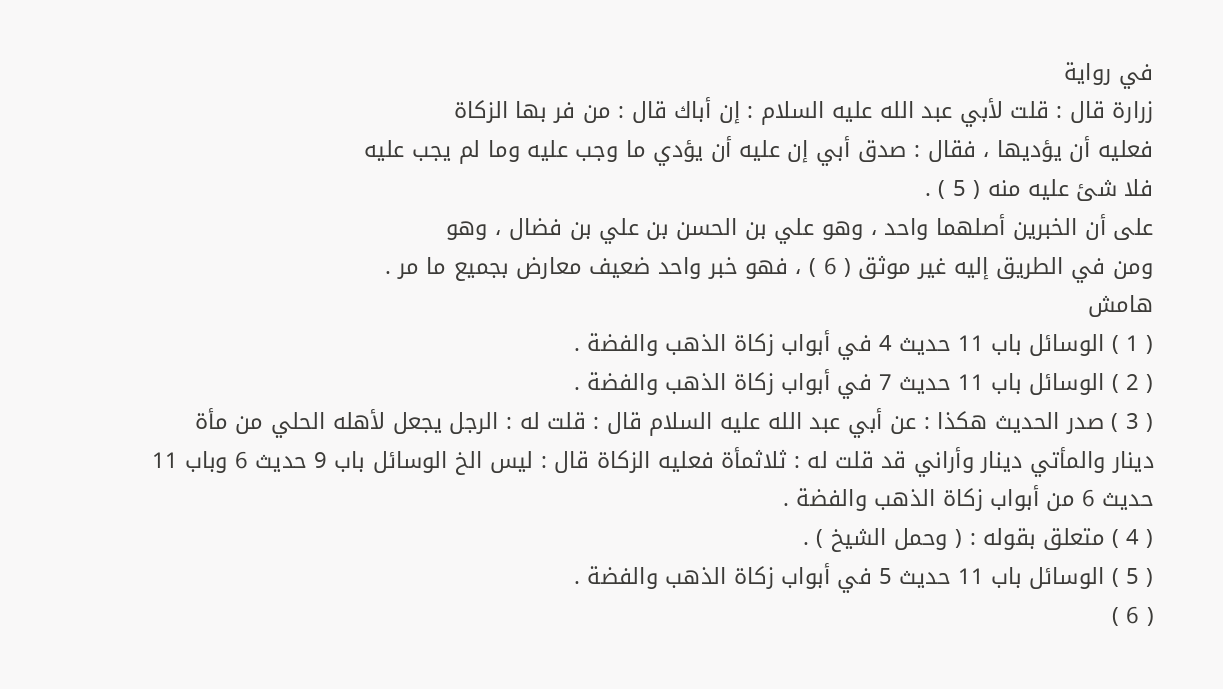في رواية
زرارة قال : قلت لأبي عبد الله عليه السلام : إن أباك قال : من فر بها الزكاة
فعليه أن يؤديها ، فقال : صدق أبي إن عليه أن يؤدي ما وجب عليه وما لم يجب عليه
فلا شئ عليه منه ( 5 ) .
على أن الخبرين أصلهما واحد ، وهو علي بن الحسن بن علي بن فضال ، وهو
ومن في الطريق إليه غير موثق ( 6 ) ، فهو خبر واحد ضعيف معارض بجميع ما مر .
هامش
( 1 ) الوسائل باب 11 حديث 4 في أبواب زكاة الذهب والفضة .
( 2 ) الوسائل باب 11 حديث 7 في أبواب زكاة الذهب والفضة .
( 3 ) صدر الحديث هكذا : عن أبي عبد الله عليه السلام قال : قلت له : الرجل يجعل لأهله الحلي من مأة
دينار والمأتي دينار وأراني قد قلت له : ثلاثمأة فعليه الزكاة قال : ليس الخ الوسائل باب 9 حديث 6 وباب 11
حديث 6 من أبواب زكاة الذهب والفضة .
( 4 ) متعلق بقوله : ( وحمل الشيخ ) .
( 5 ) الوسائل باب 11 حديث 5 في أبواب زكاة الذهب والفضة .
( 6 )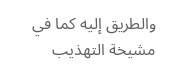والطريق إليه كما في مشيخة التهذيب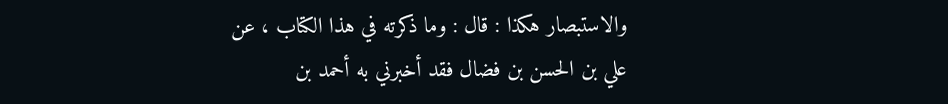والاستبصار هكذا : قال : وما ذكرته في هذا الكتاب ، عن
علي بن الحسن بن فضال فقد أخبرني به أحمد بن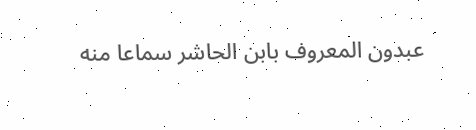عبدون المعروف بابن الحاشر سماعا منه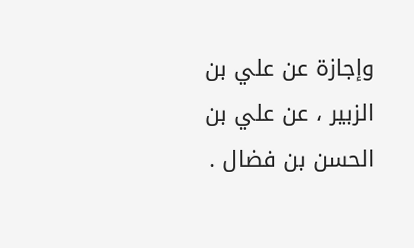وإجازة عن علي بن
الزبير ، عن علي بن الحسن بن فضال .